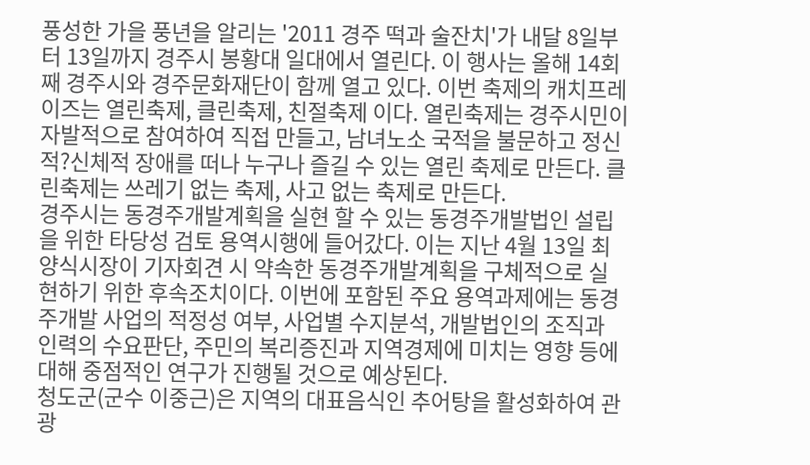풍성한 가을 풍년을 알리는 '2011 경주 떡과 술잔치'가 내달 8일부터 13일까지 경주시 봉황대 일대에서 열린다. 이 행사는 올해 14회째 경주시와 경주문화재단이 함께 열고 있다. 이번 축제의 캐치프레이즈는 열린축제, 클린축제, 친절축제 이다. 열린축제는 경주시민이 자발적으로 참여하여 직접 만들고, 남녀노소 국적을 불문하고 정신적?신체적 장애를 떠나 누구나 즐길 수 있는 열린 축제로 만든다. 클린축제는 쓰레기 없는 축제, 사고 없는 축제로 만든다.
경주시는 동경주개발계획을 실현 할 수 있는 동경주개발법인 설립을 위한 타당성 검토 용역시행에 들어갔다. 이는 지난 4월 13일 최양식시장이 기자회견 시 약속한 동경주개발계획을 구체적으로 실현하기 위한 후속조치이다. 이번에 포함된 주요 용역과제에는 동경주개발 사업의 적정성 여부, 사업별 수지분석, 개발법인의 조직과 인력의 수요판단, 주민의 복리증진과 지역경제에 미치는 영향 등에 대해 중점적인 연구가 진행될 것으로 예상된다.
청도군(군수 이중근)은 지역의 대표음식인 추어탕을 활성화하여 관광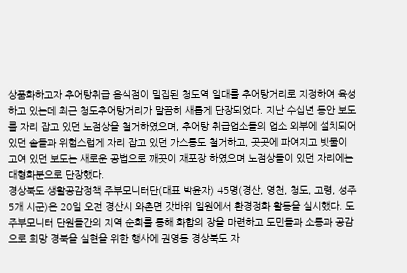상품화하고자 추어탕취급 음식점이 밀집된 청도역 일대를 추어탕거리로 지정하여 육성하고 있는데 최근 청도추어탕거리가 말끔히 새롭게 단장되었다. 지난 수십년 동안 보도를 자리 잡고 있던 노점상을 철거하였으며, 추어탕 취급업소들의 업소 외부에 설치되어 있던 솥들과 위험스럽게 자리 잡고 있던 가스통도 철거하고, 곳곳에 파여지고 빗물이 고여 있던 보도는 새로운 공법으로 깨끗이 재포장 하였으며 노점상들이 있던 자리에는 대형화분으로 단장했다.
경상북도 생활공감정책 주부모니터단(대표 박윤자) 45명(경산, 영천, 청도, 고령, 성주 5개 시군)은 20일 오전 경산시 와촌면 갓바위 일원에서 환경정화 활동을 실시했다. 도 주부모니터 단원들간의 지역 순회를 통해 화합의 장을 마련하고 도민들과 소통과 공감으로 희망 경북을 실현을 위한 행사에 권영동 경상북도 자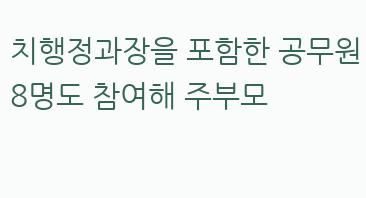치행정과장을 포함한 공무원 8명도 참여해 주부모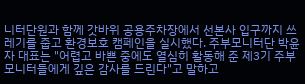니터단원과 함께 갓바위 공용주차장에서 선본사 입구까지 쓰레기를 줍고 환경보호 캠페인을 실시했다. 주부모니터단 박윤자 대표는 "어렵고 바쁜 중에도 열심히 활동해 준 제3기 주부모니터들에게 깊은 감사를 드린다"고 말하고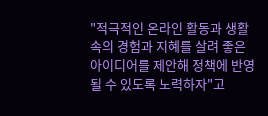"적극적인 온라인 활동과 생활 속의 경험과 지혜를 살려 좋은 아이디어를 제안해 정책에 반영될 수 있도록 노력하자"고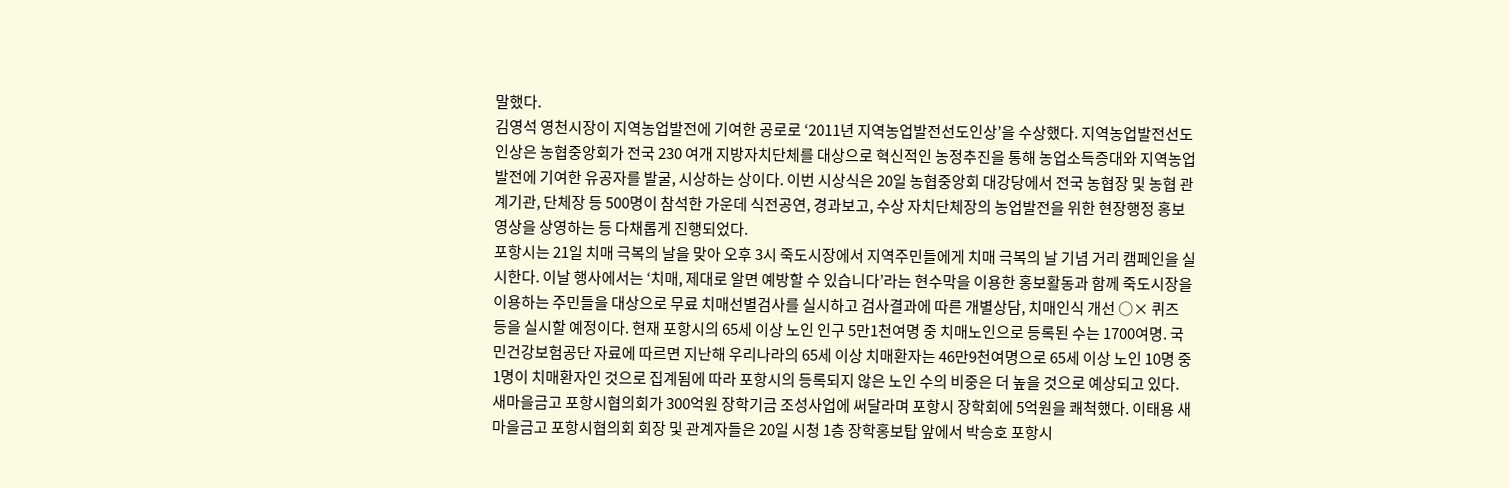말했다.
김영석 영천시장이 지역농업발전에 기여한 공로로 ‘2011년 지역농업발전선도인상’을 수상했다. 지역농업발전선도인상은 농협중앙회가 전국 230 여개 지방자치단체를 대상으로 혁신적인 농정추진을 통해 농업소득증대와 지역농업발전에 기여한 유공자를 발굴, 시상하는 상이다. 이번 시상식은 20일 농협중앙회 대강당에서 전국 농협장 및 농협 관계기관, 단체장 등 500명이 참석한 가운데 식전공연, 경과보고, 수상 자치단체장의 농업발전을 위한 현장행정 홍보영상을 상영하는 등 다채롭게 진행되었다.
포항시는 21일 치매 극복의 날을 맞아 오후 3시 죽도시장에서 지역주민들에게 치매 극복의 날 기념 거리 캠페인을 실시한다. 이날 행사에서는 ‘치매, 제대로 알면 예방할 수 있습니다’라는 현수막을 이용한 홍보활동과 함께 죽도시장을 이용하는 주민들을 대상으로 무료 치매선별검사를 실시하고 검사결과에 따른 개별상담, 치매인식 개선 ○× 퀴즈 등을 실시할 예정이다. 현재 포항시의 65세 이상 노인 인구 5만1천여명 중 치매노인으로 등록된 수는 1700여명. 국민건강보험공단 자료에 따르면 지난해 우리나라의 65세 이상 치매환자는 46만9천여명으로 65세 이상 노인 10명 중 1명이 치매환자인 것으로 집계됨에 따라 포항시의 등록되지 않은 노인 수의 비중은 더 높을 것으로 예상되고 있다.
새마을금고 포항시협의회가 300억원 장학기금 조성사업에 써달라며 포항시 장학회에 5억원을 쾌척했다. 이태용 새마을금고 포항시협의회 회장 및 관계자들은 20일 시청 1층 장학홍보탑 앞에서 박승호 포항시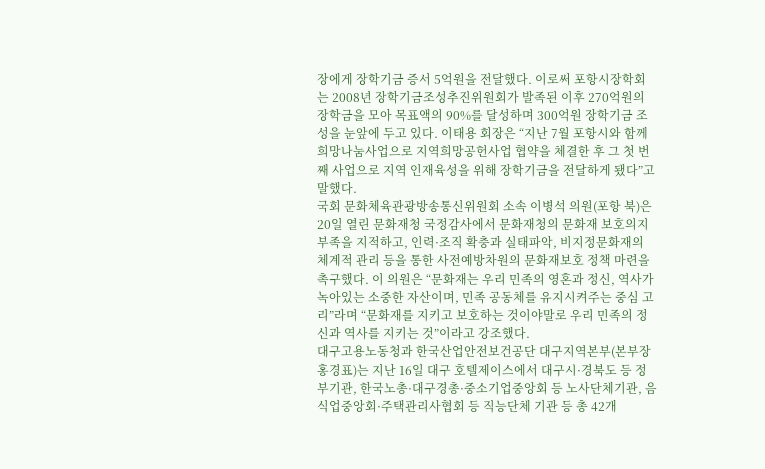장에게 장학기금 증서 5억원을 전달했다. 이로써 포항시장학회는 2008년 장학기금조성추진위원회가 발족된 이후 270억원의 장학금을 모아 목표액의 90%를 달성하며 300억원 장학기금 조성을 눈앞에 두고 있다. 이태용 회장은 “지난 7월 포항시와 함께 희망나눔사업으로 지역희망공헌사업 협약을 체결한 후 그 첫 번째 사업으로 지역 인재육성을 위해 장학기금을 전달하게 됐다”고 말했다.
국회 문화체육관광방송통신위원회 소속 이병석 의원(포항 북)은 20일 열린 문화재청 국정감사에서 문화재청의 문화재 보호의지 부족을 지적하고, 인력·조직 확충과 실태파악, 비지정문화재의 체계적 관리 등을 통한 사전예방차원의 문화재보호 정책 마련을 촉구했다. 이 의원은 “문화재는 우리 민족의 영혼과 정신, 역사가 녹아있는 소중한 자산이며, 민족 공동체를 유지시켜주는 중심 고리”라며 “문화재를 지키고 보호하는 것이야말로 우리 민족의 정신과 역사를 지키는 것”이라고 강조했다.
대구고용노동청과 한국산업안전보건공단 대구지역본부(본부장 홍경표)는 지난 16일 대구 호텔제이스에서 대구시·경북도 등 정부기관, 한국노총·대구경총·중소기업중앙회 등 노사단체기관, 음식업중앙회·주택관리사협회 등 직능단체 기관 등 총 42개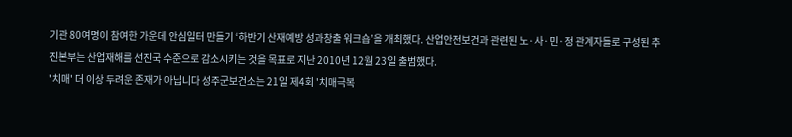기관 80여명이 참여한 가운데 안심일터 만들기 ‘하반기 산재예방 성과창출 워크숍’을 개최했다. 산업안전보건과 관련된 노·사·민·정 관계자들로 구성된 추진본부는 산업재해를 선진국 수준으로 감소시키는 것을 목표로 지난 2010년 12월 23일 출범했다.
'치매' 더 이상 두려운 존재가 아닙니다 성주군보건소는 21일 제4회 '치매극복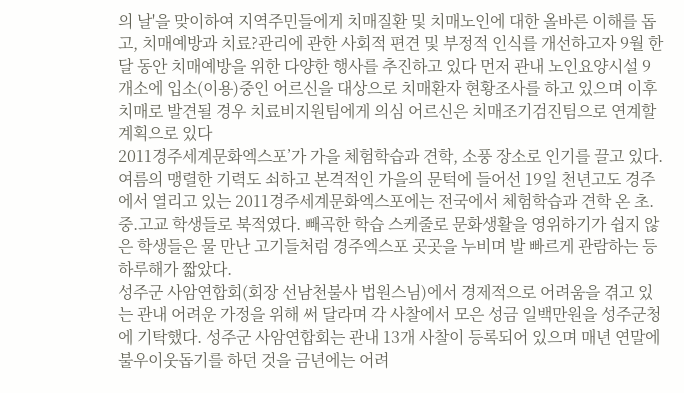의 날'을 맞이하여 지역주민들에게 치매질환 및 치매노인에 대한 올바른 이해를 돕고, 치매예방과 치료?관리에 관한 사회적 편견 및 부정적 인식를 개선하고자 9월 한달 동안 치매예방을 위한 다양한 행사를 추진하고 있다 먼저 관내 노인요양시설 9개소에 입소(이용)중인 어르신을 대상으로 치매환자 현황조사를 하고 있으며 이후 치매로 발견될 경우 치료비지원팀에게 의심 어르신은 치매조기검진팀으로 연계할 계획으로 있다
2011경주세계문화엑스포’가 가을 체험학습과 견학, 소풍 장소로 인기를 끌고 있다. 여름의 맹렬한 기력도 쇠하고 본격적인 가을의 문턱에 들어선 19일 천년고도 경주에서 열리고 있는 2011경주세계문화엑스포에는 전국에서 체험학습과 견학 온 초.중.고교 학생들로 북적였다. 빼곡한 학습 스케줄로 문화생활을 영위하기가 쉽지 않은 학생들은 물 만난 고기들처럼 경주엑스포 곳곳을 누비며 발 빠르게 관람하는 등 하루해가 짧았다.
성주군 사암연합회(회장 선남천불사 법원스님)에서 경제적으로 어려움을 겪고 있는 관내 어려운 가정을 위해 써 달라며 각 사찰에서 모은 성금 일백만원을 성주군청에 기탁했다. 성주군 사암연합회는 관내 13개 사찰이 등록되어 있으며 매년 연말에 불우이웃돕기를 하던 것을 금년에는 어려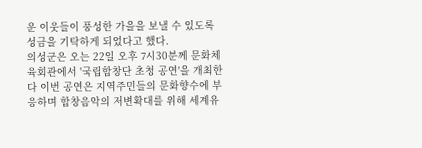운 이웃들이 풍성한 가을을 보낼 수 있도록 성금을 기탁하게 되었다고 했다.
의성군은 오는 22일 오후 7시30분께 문화체육회관에서 '국립합창단 초청 공연'을 개최한다 이번 공연은 지역주민들의 문화향수에 부응하며 합창음악의 저변확대를 위해 세계유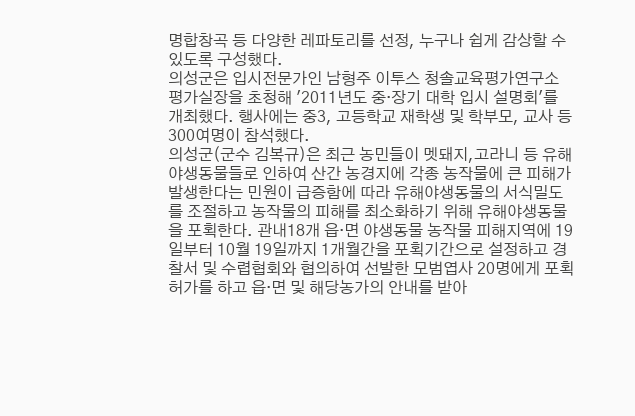명합창곡 등 다양한 레파토리를 선정, 누구나 쉽게 감상할 수 있도록 구성했다.
의성군은 입시전문가인 남형주 이투스 청솔교육평가연구소 평가실장을 초청해 '2011년도 중·장기 대학 입시 설명회'를 개최했다. 행사에는 중3, 고등학교 재학생 및 학부모, 교사 등 300여명이 참석했다.
의성군(군수 김복규)은 최근 농민들이 멧돼지,고라니 등 유해야생동물들로 인하여 산간 농경지에 각종 농작물에 큰 피해가 발생한다는 민원이 급증함에 따라 유해야생동물의 서식밀도를 조절하고 농작물의 피해를 최소화하기 위해 유해야생동물을 포획한다. 관내18개 읍·면 야생동물 농작물 피해지역에 19일부터 10월 19일까지 1개월간을 포획기간으로 설정하고 경찰서 및 수렵협회와 협의하여 선발한 모범엽사 20명에게 포획허가를 하고 읍·면 및 해당농가의 안내를 받아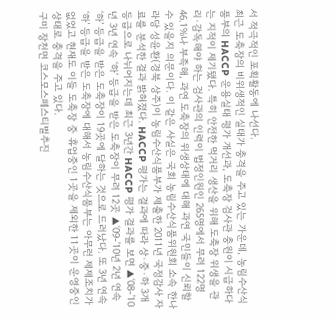서 적극적인 포획활동에 나선다.
최근 도축장의 비위생적인 실태가 충격을 주고 있는 가운데, 농림수산식품부의 HACCP 운용실태 평가 개선과, 도축장 검사관 충원이 시급하다는 지적이 제기됐다. 특히 안전한 먹거리 생산을 위해 도축장 위생을 관리·감독해야 하는 검사관의 인력이 법정인원인 265명에서 무려 122명 46.1%나 부족해, 과연 도축장의 위생상태에 대해 과연 국민들이 신뢰할 수 있을지 의문이다. 이 같은 사실은 국회 농림수산식품위원회 소속 한나라당 성윤환(경북 상주)이 농림수산식품부가 제출한 2011년 국정감사 자료를 분석한 결과 밝혀졌다. HACCP 평가는 결과에 따라 상·중·하 3개 등급으로 나뉘어지는데 최근 3년간 HACCP 평가 결과를 보면 ▲‘08-’10년 3년 연속 ‘하’ 등급을 받은 도축장이 무려 12곳 ▲‘09-’10년 2년 연속 ‘하’ 등급을 받은 도축장이 19곳에 달하는 것으로 드러났다. 또 3년 연속 ‘하’ 등급을 받은 도축장에 대해서 농림수산식품부는 아무런 제제조치가 없었고 현재도 이들 도축장 중 휴업중인 1곳을 제외한 11곳이 운영중인 상태로 충격을 주고 있다.
구미 장천면 코스모스페스티벌추진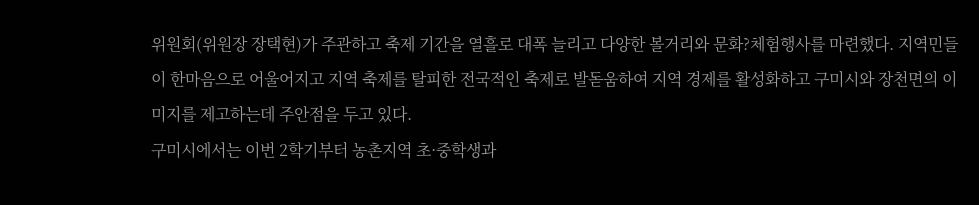위원회(위원장 장택현)가 주관하고 축제 기간을 열흘로 대폭 늘리고 다양한 볼거리와 문화?체험행사를 마련했다. 지역민들이 한마음으로 어울어지고 지역 축제를 탈피한 전국적인 축제로 발돋움하여 지역 경제를 활성화하고 구미시와 장천면의 이미지를 제고하는데 주안점을 두고 있다.
구미시에서는 이번 2학기부터 농촌지역 초·중학생과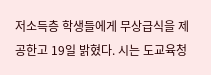저소득층 학생들에게 무상급식을 제공한고 19일 밝혔다. 시는 도교육청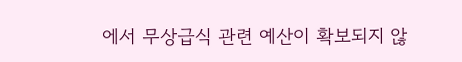에서 무상급식 관련 예산이 확보되지 않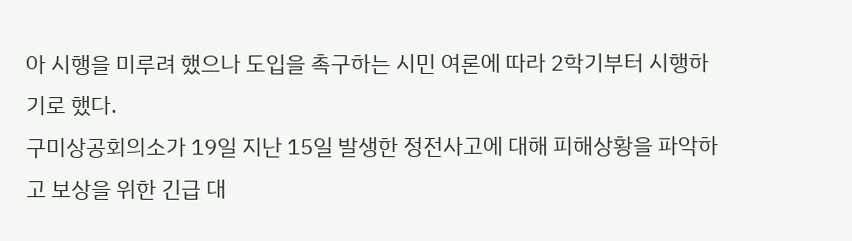아 시행을 미루려 했으나 도입을 촉구하는 시민 여론에 따라 2학기부터 시행하기로 했다.
구미상공회의소가 19일 지난 15일 발생한 정전사고에 대해 피해상황을 파악하고 보상을 위한 긴급 대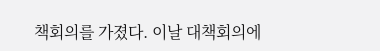책회의를 가졌다. 이날 대책회의에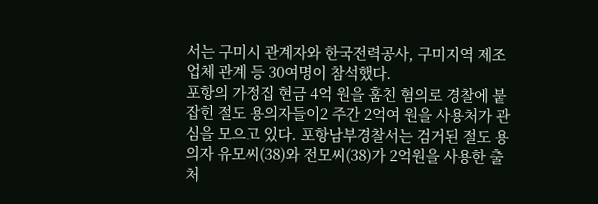서는 구미시 관계자와 한국전력공사, 구미지역 제조업체 관계 등 30여명이 참석했다.
포항의 가정집 현금 4억 원을 훔친 혐의로 경찰에 붙잡힌 절도 용의자들이2 주간 2억여 원을 사용처가 관심을 모으고 있다. 포항남부경찰서는 검거된 절도 용의자 유모씨(38)와 전모씨(38)가 2억원을 사용한 출처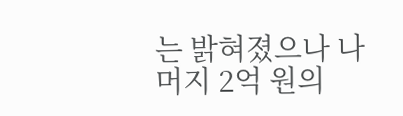는 밝혀졌으나 나머지 2억 원의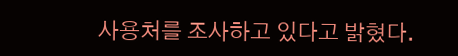사용처를 조사하고 있다고 밝혔다.